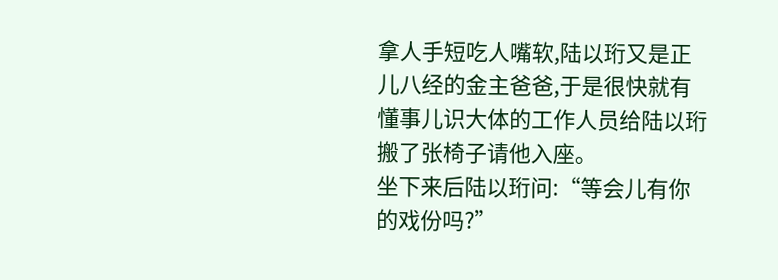拿人手短吃人嘴软,陆以珩又是正儿八经的金主爸爸,于是很快就有懂事儿识大体的工作人员给陆以珩搬了张椅子请他入座。
坐下来后陆以珩问:“等会儿有你的戏份吗?”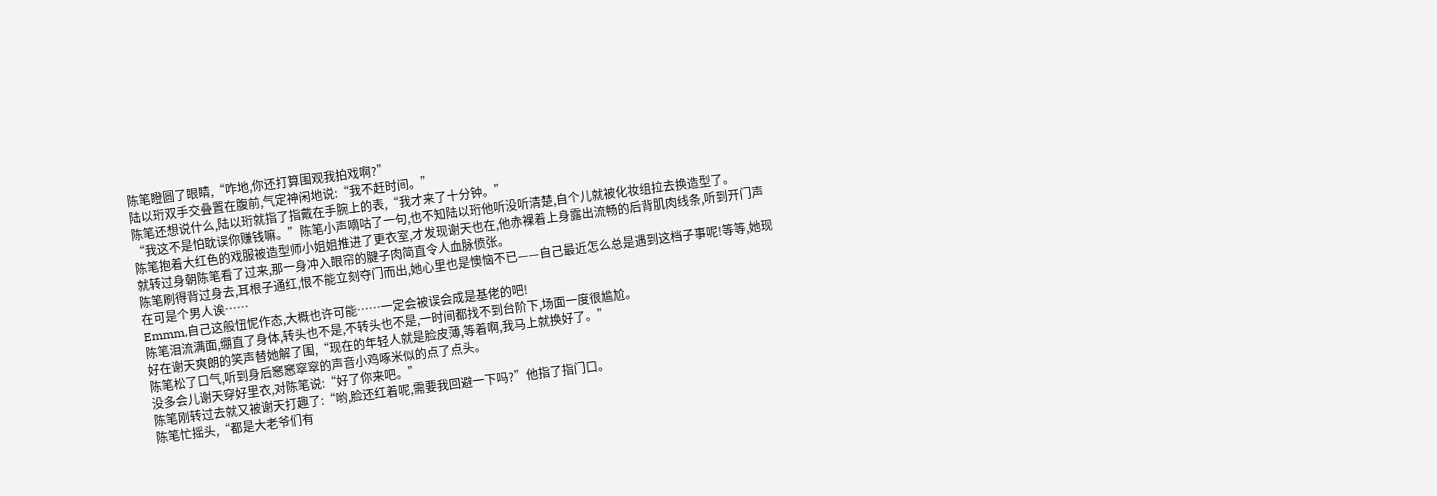陈笔瞪圆了眼睛,“咋地,你还打算围观我拍戏啊?”
陆以珩双手交叠置在腹前,气定神闲地说:“我不赶时间。”
陈笔还想说什么,陆以珩就指了指戴在手腕上的表,“我才来了十分钟。”
“我这不是怕耽误你赚钱嘛。”陈笔小声嘀咕了一句,也不知陆以珩他听没听清楚,自个儿就被化妆组拉去换造型了。
陈笔抱着大红色的戏服被造型师小姐姐推进了更衣室,才发现谢天也在,他赤裸着上身露出流畅的后背肌肉线条,听到开门声就转过身朝陈笔看了过来,那一身冲入眼帘的腱子肉简直令人血脉偾张。
陈笔刷得背过身去,耳根子通红,恨不能立刻夺门而出,她心里也是懊恼不已——自己最近怎么总是遇到这档子事呢!等等,她现在可是个男人诶……
Emmm,自己这般忸怩作态,大概也许可能……一定会被误会成是基佬的吧!
陈笔泪流满面,绷直了身体,转头也不是,不转头也不是,一时间都找不到台阶下,场面一度很尴尬。
好在谢天爽朗的笑声替她解了围,“现在的年轻人就是脸皮薄,等着啊,我马上就换好了。”
陈笔松了口气,听到身后窸窸窣窣的声音小鸡啄米似的点了点头。
没多会儿谢天穿好里衣,对陈笔说:“好了你来吧。”
陈笔刚转过去就又被谢天打趣了:“哟,脸还红着呢,需要我回避一下吗?”他指了指门口。
陈笔忙摇头,“都是大老爷们有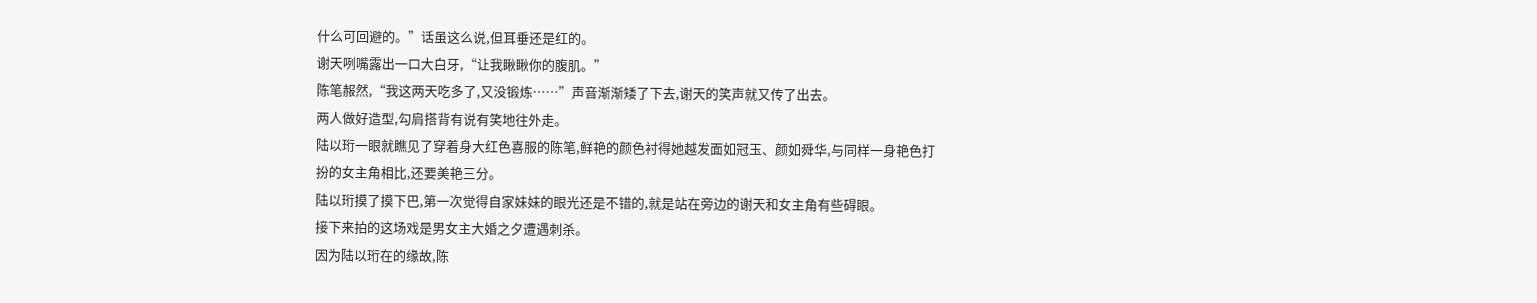什么可回避的。”话虽这么说,但耳垂还是红的。
谢天咧嘴露出一口大白牙,“让我瞅瞅你的腹肌。”
陈笔赧然,“我这两天吃多了,又没锻炼……”声音渐渐矮了下去,谢天的笑声就又传了出去。
两人做好造型,勾肩搭背有说有笑地往外走。
陆以珩一眼就瞧见了穿着身大红色喜服的陈笔,鲜艳的颜色衬得她越发面如冠玉、颜如舜华,与同样一身艳色打扮的女主角相比,还要美艳三分。
陆以珩摸了摸下巴,第一次觉得自家妹妹的眼光还是不错的,就是站在旁边的谢天和女主角有些碍眼。
接下来拍的这场戏是男女主大婚之夕遭遇刺杀。
因为陆以珩在的缘故,陈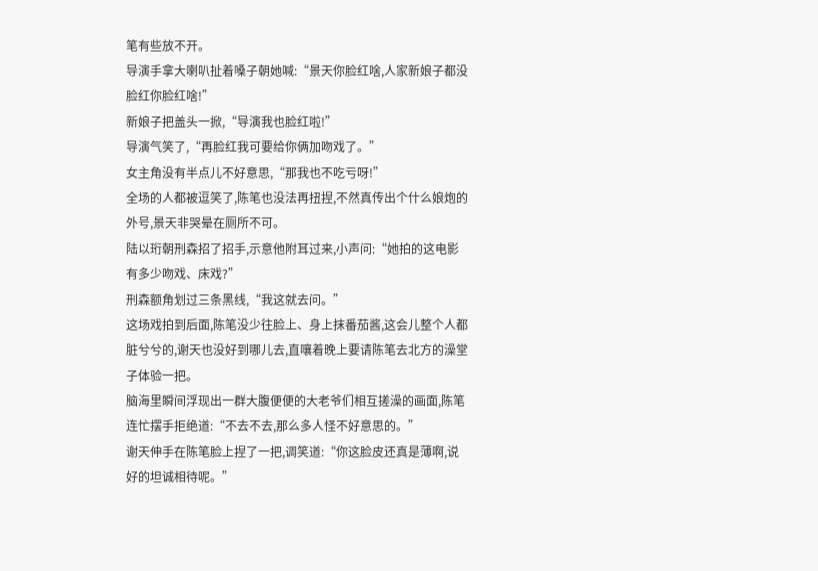笔有些放不开。
导演手拿大喇叭扯着嗓子朝她喊:“景天你脸红啥,人家新娘子都没脸红你脸红啥!”
新娘子把盖头一掀,“导演我也脸红啦!”
导演气笑了,“再脸红我可要给你俩加吻戏了。”
女主角没有半点儿不好意思,“那我也不吃亏呀!”
全场的人都被逗笑了,陈笔也没法再扭捏,不然真传出个什么娘炮的外号,景天非哭晕在厕所不可。
陆以珩朝刑森招了招手,示意他附耳过来,小声问:“她拍的这电影有多少吻戏、床戏?”
刑森额角划过三条黑线,“我这就去问。”
这场戏拍到后面,陈笔没少往脸上、身上抹番茄酱,这会儿整个人都脏兮兮的,谢天也没好到哪儿去,直嚷着晚上要请陈笔去北方的澡堂子体验一把。
脑海里瞬间浮现出一群大腹便便的大老爷们相互搓澡的画面,陈笔连忙摆手拒绝道:“不去不去,那么多人怪不好意思的。”
谢天伸手在陈笔脸上捏了一把,调笑道:“你这脸皮还真是薄啊,说好的坦诚相待呢。”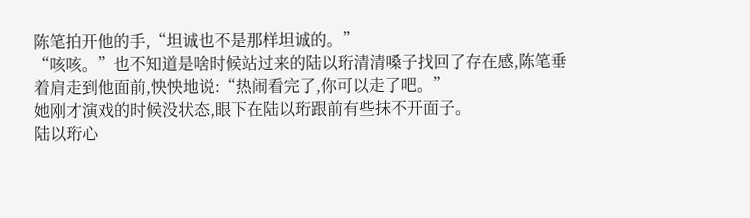陈笔拍开他的手,“坦诚也不是那样坦诚的。”
“咳咳。”也不知道是啥时候站过来的陆以珩清清嗓子找回了存在感,陈笔垂着肩走到他面前,怏怏地说:“热闹看完了,你可以走了吧。”
她刚才演戏的时候没状态,眼下在陆以珩跟前有些抹不开面子。
陆以珩心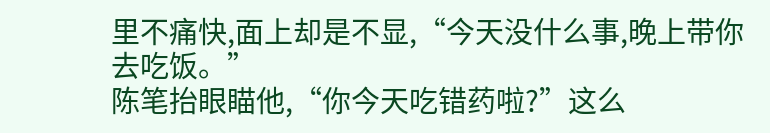里不痛快,面上却是不显,“今天没什么事,晚上带你去吃饭。”
陈笔抬眼瞄他,“你今天吃错药啦?”这么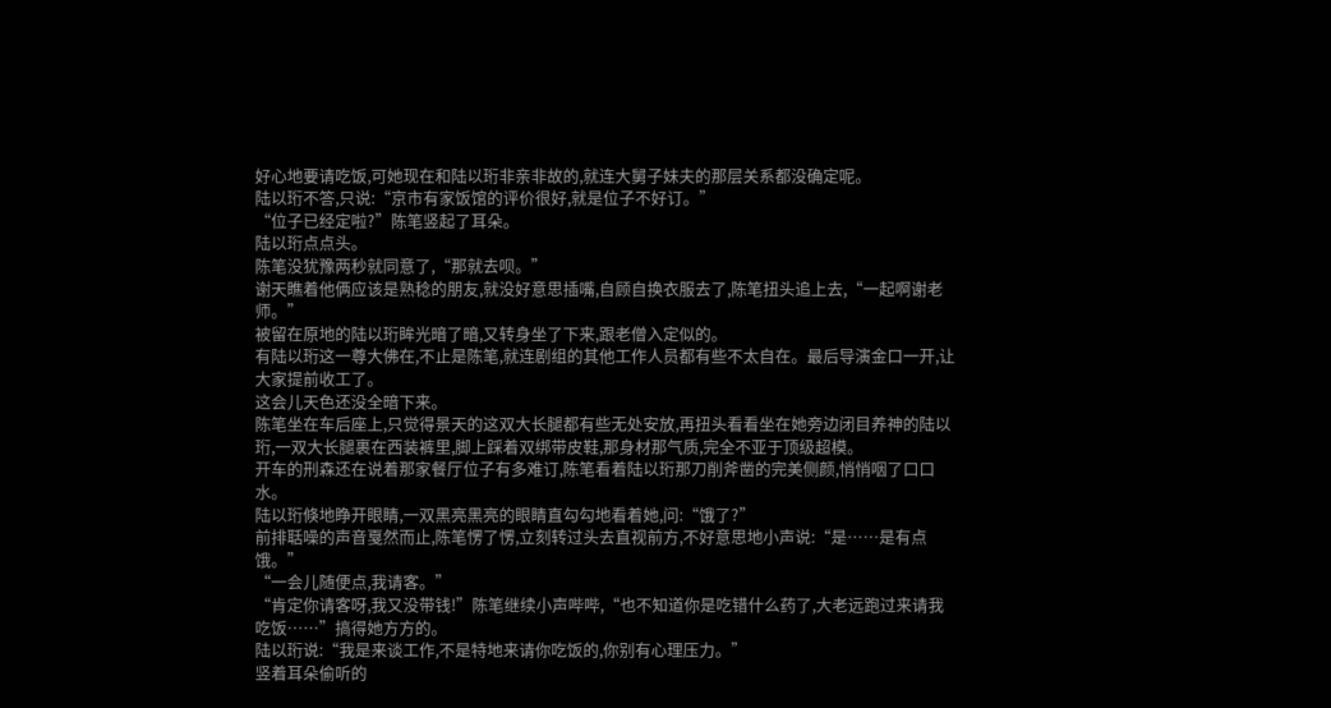好心地要请吃饭,可她现在和陆以珩非亲非故的,就连大舅子妹夫的那层关系都没确定呢。
陆以珩不答,只说:“京市有家饭馆的评价很好,就是位子不好订。”
“位子已经定啦?”陈笔竖起了耳朵。
陆以珩点点头。
陈笔没犹豫两秒就同意了,“那就去呗。”
谢天瞧着他俩应该是熟稔的朋友,就没好意思插嘴,自顾自换衣服去了,陈笔扭头追上去,“一起啊谢老师。”
被留在原地的陆以珩眸光暗了暗,又转身坐了下来,跟老僧入定似的。
有陆以珩这一尊大佛在,不止是陈笔,就连剧组的其他工作人员都有些不太自在。最后导演金口一开,让大家提前收工了。
这会儿天色还没全暗下来。
陈笔坐在车后座上,只觉得景天的这双大长腿都有些无处安放,再扭头看看坐在她旁边闭目养神的陆以珩,一双大长腿裹在西装裤里,脚上踩着双绑带皮鞋,那身材那气质,完全不亚于顶级超模。
开车的刑森还在说着那家餐厅位子有多难订,陈笔看着陆以珩那刀削斧凿的完美侧颜,悄悄咽了口口水。
陆以珩倏地睁开眼睛,一双黑亮黑亮的眼睛直勾勾地看着她,问:“饿了?”
前排聒噪的声音戛然而止,陈笔愣了愣,立刻转过头去直视前方,不好意思地小声说:“是……是有点饿。”
“一会儿随便点,我请客。”
“肯定你请客呀,我又没带钱!”陈笔继续小声哔哔,“也不知道你是吃错什么药了,大老远跑过来请我吃饭……”搞得她方方的。
陆以珩说:“我是来谈工作,不是特地来请你吃饭的,你别有心理压力。”
竖着耳朵偷听的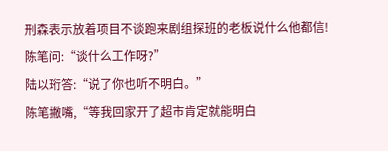刑森表示放着项目不谈跑来剧组探班的老板说什么他都信!
陈笔问:“谈什么工作呀?”
陆以珩答:“说了你也听不明白。”
陈笔撇嘴,“等我回家开了超市肯定就能明白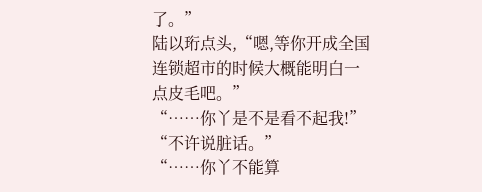了。”
陆以珩点头,“嗯,等你开成全国连锁超市的时候大概能明白一点皮毛吧。”
“……你丫是不是看不起我!”
“不许说脏话。”
“……你丫不能算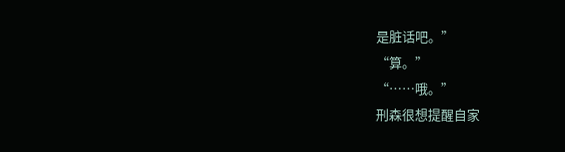是脏话吧。”
“算。”
“……哦。”
刑森很想提醒自家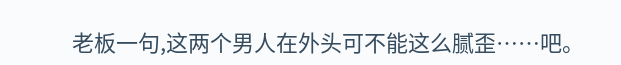老板一句,这两个男人在外头可不能这么腻歪……吧。